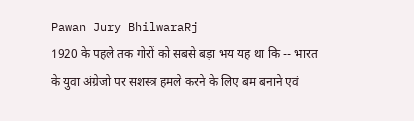Pawan Jury BhilwaraRj
1920 के पहले तक गोरों को सबसे बड़ा भय यह था कि -- भारत के युवा अंग्रेजो पर सशस्त्र हमले करने के लिए बम बनाने एवं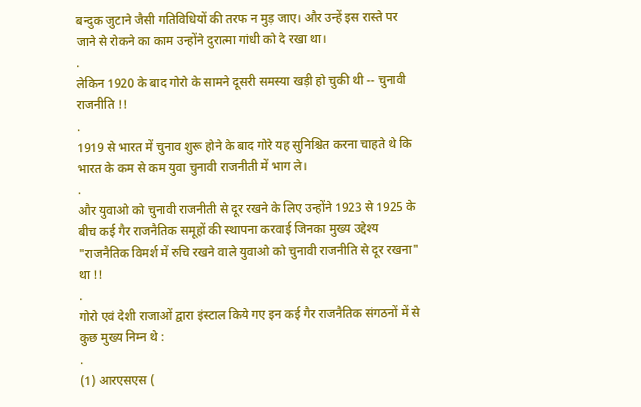बन्दुक जुटाने जैसी गतिविधियों की तरफ न मुड़ जाए। और उन्हें इस रास्ते पर जाने से रोकने का काम उन्होंने दुरात्मा गांधी को दे रखा था।
.
लेकिन 1920 के बाद गोरो के सामने दूसरी समस्या खड़ी हो चुकी थी -- चुनावी राजनीति !!
.
1919 से भारत में चुनाव शुरू होने के बाद गोरे यह सुनिश्चित करना चाहते थे कि भारत के कम से कम युवा चुनावी राजनीती में भाग ले।
.
और युवाओ को चुनावी राजनीती से दूर रखने के लिए उन्होंने 1923 से 1925 के बीच कई गैर राजनैतिक समूहों की स्थापना करवाई जिनका मुख्य उद्देश्य "राजनैतिक विमर्श में रुचि रखने वाले युवाओ को चुनावी राजनीति से दूर रखना" था !!
.
गोरो एवं देशी राजाओं द्वारा इंस्टाल किये गए इन कई गैर राजनैतिक संगठनों में से कुछ मुख्य निम्न थे :
.
(1) आरएसएस (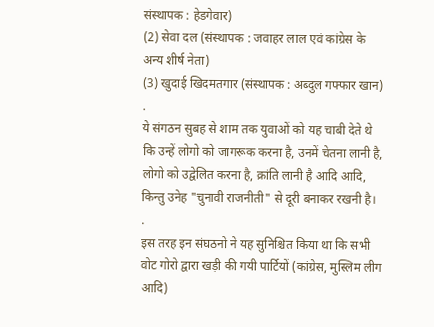संस्थापक : हेडगेवार)
(2) सेवा दल (संस्थापक : जवाहर लाल एवं कांग्रेस के अन्य शीर्ष नेता)
(3) खुदाई खिदमतगार (संस्थापक : अब्दुल गफ्फार खान)
.
ये संगठन सुबह से शाम तक युवाओं को यह चाबी देते थे कि उन्हें लोगो को जागरूक करना है, उनमें चेतना लानी है, लोगो को उद्वेलित करना है, क्रांति लानी है आदि आदि, किन्तु उनेह "चुनावी राजनीती" से दूरी बनाकर रखनी है।
.
इस तरह इन संघठनो ने यह सुनिश्चित किया था कि सभी वोट गोरो द्वारा खड़ी की गयी पार्टियों (कांग्रेस, मुस्लिम लीग आदि)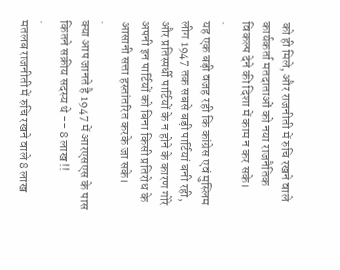को ही मिले, और राजनीती में रुचि रखने वाले कार्यकर्ता मतदाताओं को नया राजनैतिक विकल्प देने की दिशा में काम न कर सके।
.
यह एक बड़ी वजह रही कि कांग्रेस एवं मुस्लिम लीग 1947 तक सबसे बड़ी पार्टियां बनी रही, और प्रतिस्पर्धी पार्टियों के न होने के कारण गोरे अपनी इन पार्टियों को बिना किसी प्रतिरोध के आसानी सत्ता हस्तांतरित करके जा सके।
.
क्या आप जानते है 1947 में आरएसएस के पास कितने सक्रीय सदस्य थे -- 8 लाख !!
.
मतलब राजनीती में रुचि रखने वाले 8 लाख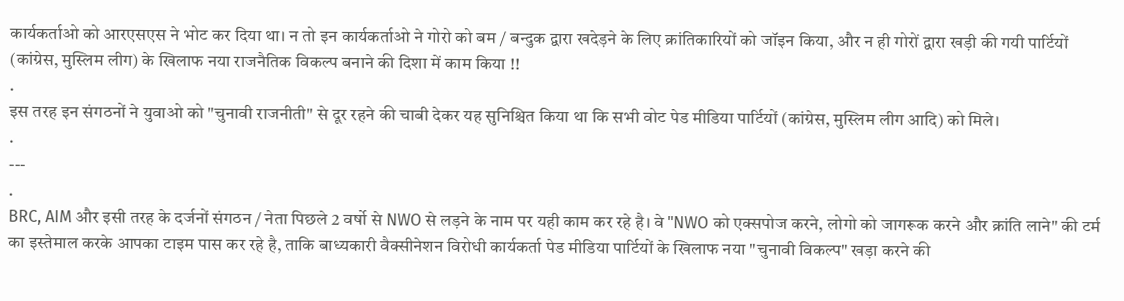कार्यकर्ताओ को आरएसएस ने भोट कर दिया था। न तो इन कार्यकर्ताओ ने गोरो को बम / बन्दुक द्वारा खदेड़ने के लिए क्रांतिकारियों को जॉइन किया, और न ही गोरों द्वारा खड़ी की गयी पार्टियों (कांग्रेस, मुस्लिम लीग) के खिलाफ नया राजनैतिक विकल्प बनाने की दिशा में काम किया !!
.
इस तरह इन संगठनों ने युवाओ को "चुनावी राजनीती" से दूर रहने की चाबी देकर यह सुनिश्चित किया था कि सभी वोट पेड मीडिया पार्टियों (कांग्रेस, मुस्लिम लीग आदि) को मिले।
.
---
.
BRC, AIM और इसी तरह के दर्जनों संगठन / नेता पिछले 2 वर्षो से NWO से लड़ने के नाम पर यही काम कर रहे है। वे "NWO को एक्सपोज करने, लोगो को जागरूक करने और क्रांति लाने" की टर्म का इस्तेमाल करके आपका टाइम पास कर रहे है, ताकि बाध्यकारी वैक्सीनेशन विरोधी कार्यकर्ता पेड मीडिया पार्टियों के खिलाफ नया "चुनावी विकल्प" खड़ा करने की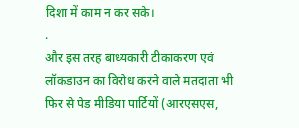दिशा में काम न कर सके।
.
और इस तरह बाध्यकारी टीकाकरण एवं लॉकडाउन का विरोध करने वाले मतदाता भी फिर से पेड मीडिया पार्टियों (आरएसएस,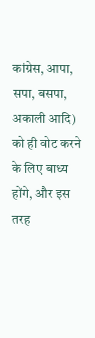कांग्रेस, आपा, सपा, बसपा, अकाली आदि) को ही वोट करने के लिए बाध्य होंगे, और इस तरह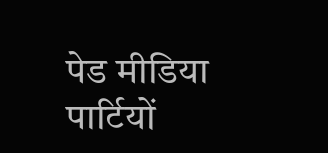पेड मीडिया पार्टियों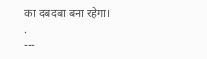का दबदबा बना रहेगा।
.
---